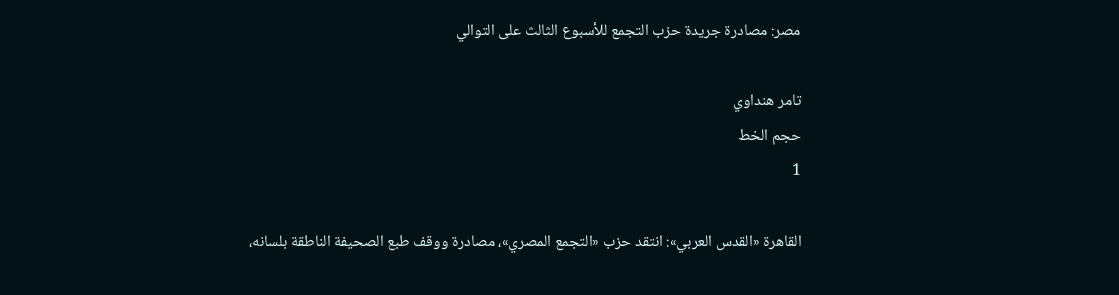مصر: مصادرة جريدة حزب التجمع للأسبوع الثالث على التوالي

تامر هنداوي
حجم الخط
1

القاهرة «القدس العربي»: انتقد حزب «التجمع المصري»، مصادرة ووقف طبع الصحيفة الناطقة بلسانه،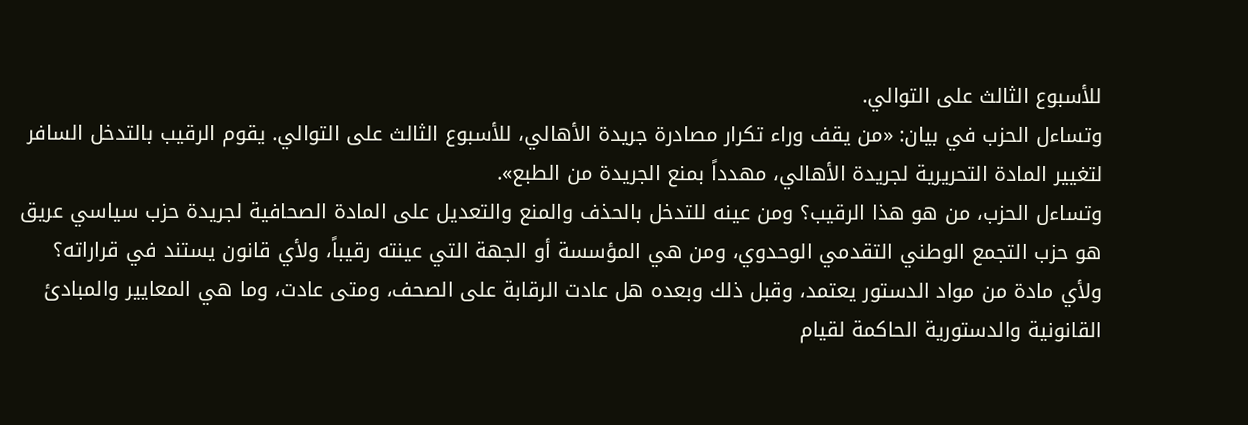للأسبوع الثالث على التوالي.
وتساءل الحزب في بيان: «من يقف وراء تكرار مصادرة جريدة الأهالي، للأسبوع الثالث على التوالي. يقوم الرقيب بالتدخل السافر لتغيير المادة التحريرية لجريدة الأهالي، مهدداً بمنع الجريدة من الطبع».
وتساءل الحزب، من هو هذا الرقيب؟ ومن عينه للتدخل بالحذف والمنع والتعديل على المادة الصحافية لجريدة حزب سياسي عريق هو حزب التجمع الوطني التقدمي الوحدوي، ومن هي المؤسسة أو الجهة التي عينته رقيباً، ولأي قانون يستند في قراراته؟ ولأي مادة من مواد الدستور يعتمد، وقبل ذلك وبعده هل عادت الرقابة على الصحف، ومتى عادت، وما هي المعايير والمبادئ القانونية والدستورية الحاكمة لقيام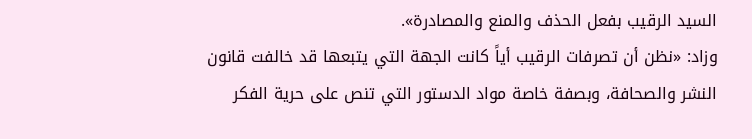السيد الرقيب بفعل الحذف والمنع والمصادرة».
وزاد: «نظن أن تصرفات الرقيب أياً كانت الجهة التي يتبعها قد خالفت قانون النشر والصحافة، وبصفة خاصة مواد الدستور التي تنص على حرية الفكر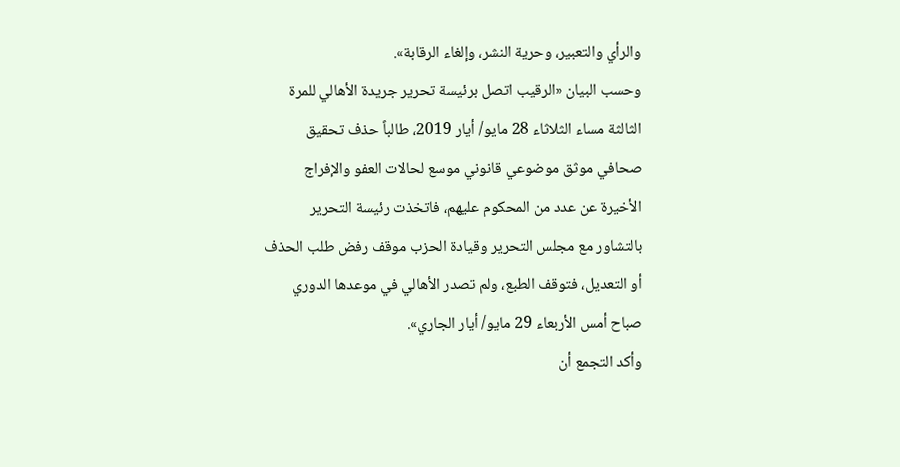والرأي والتعبير، وحرية النشر، وإلغاء الرقابة».
وحسب البيان «الرقيب اتصل برئيسة تحرير جريدة الأهالي للمرة الثالثة مساء الثلاثاء 28 مايو/ أيار 2019، طالباً حذف تحقيق صحافي موثق موضوعي قانوني موسع لحالات العفو والإفراج الأخيرة عن عدد من المحكوم عليهم، فاتخذت رئيسة التحرير بالتشاور مع مجلس التحرير وقيادة الحزب موقف رفض طلب الحذف أو التعديل، فتوقف الطبع، ولم تصدر الأهالي في موعدها الدوري صباح أمس الأربعاء 29 مايو/ أيار الجاري».
وأكد التجمع أن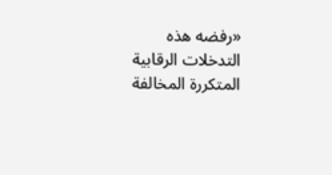«رفضه هذه التدخلات الرقابية المتكررة المخالفة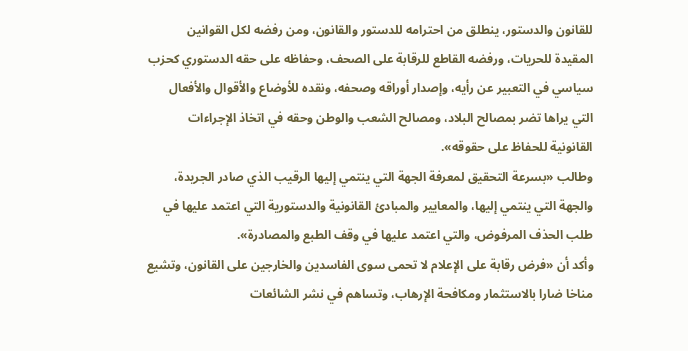للقانون والدستور، ينطلق من احترامه للدستور والقانون، ومن رفضه لكل القوانين المقيدة للحريات، ورفضه القاطع للرقابة على الصحف، وحفاظه على حقه الدستوري كحزب سياسي في التعبير عن رأيه، وإصدار أوراقه وصحفه، ونقده للأوضاع والأقوال والأفعال التي يراها تضر بمصالح البلاد، ومصالح الشعب والوطن وحقه في اتخاذ الإجراءات القانونية للحفاظ على حقوقه».
وطالب «بسرعة التحقيق لمعرفة الجهة التي ينتمي إليها الرقيب الذي صادر الجريدة، والجهة التي ينتمي إليها، والمعايير والمبادئ القانونية والدستورية التي اعتمد عليها في طلب الحذف المرفوض، والتي اعتمد عليها في وقف الطبع والمصادرة».
وأكد أن «فرض رقابة على الإعلام لا تحمى سوى الفاسدين والخارجين على القانون، وتشيع مناخا ضارا بالاستثمار ومكافحة الإرهاب، وتساهم في نشر الشائعات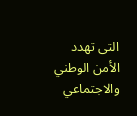التى تهدد الأمن الوطني والاجتماعي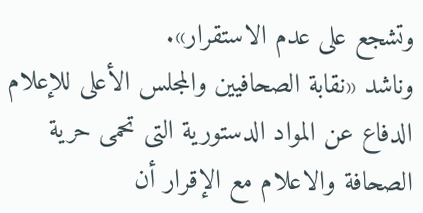وتشجع على عدم الاستقرار».
وناشد «نقابة الصحافيين والمجلس الأعلى للإعلام الدفاع عن المواد الدستورية التى تحمى حرية الصحافة والاعلام مع الإقرار أن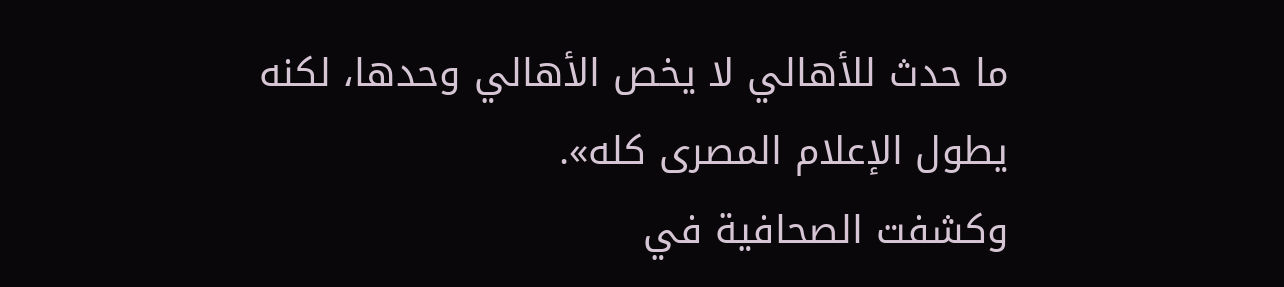ما حدث للأهالي لا يخص الأهالي وحدها، لكنه يطول الإعلام المصرى كله».
وكشفت الصحافية في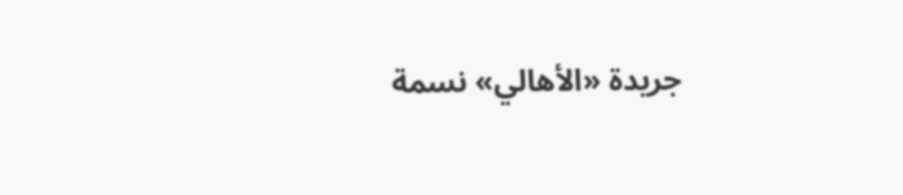جريدة «الأهالي» نسمة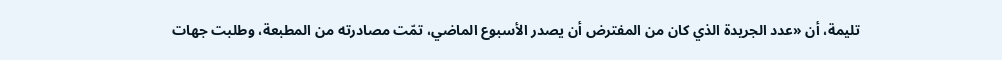تليمة، أن «عدد الجريدة الذي كان من المفترض أن يصدر الأسبوع الماضي، تمّت مصادرته من المطبعة، وطلبت جهات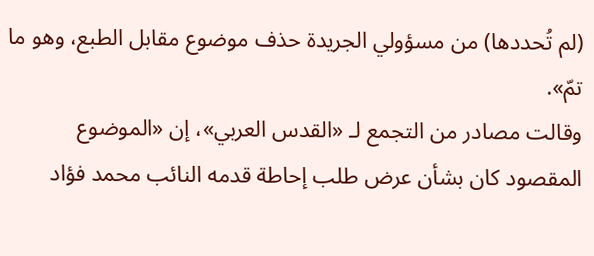(لم تُحددها) من مسؤولي الجريدة حذف موضوع مقابل الطبع، وهو ما تمّ».
وقالت مصادر من التجمع لـ «القدس العربي»، إن «الموضوع المقصود كان بشأن عرض طلب إحاطة قدمه النائب محمد فؤاد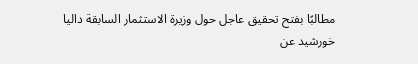مطالبًا بفتح تحقيق عاجل حول وزيرة الاستثمار السابقة داليا خورشيد عن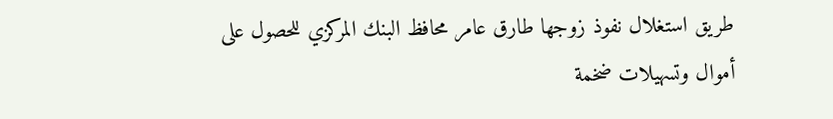طريق استغلال نفوذ زوجها طارق عامر محافظ البنك المركزي للحصول على أموال وتسهيلات ضخمة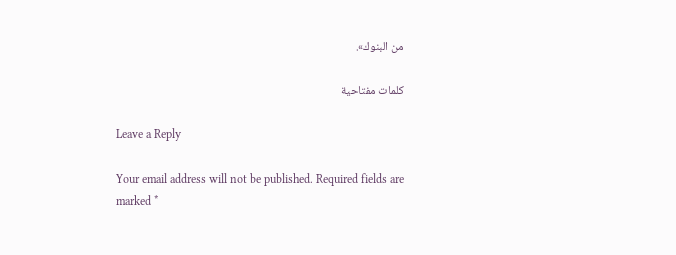من البنوك».

كلمات مفتاحية

Leave a Reply

Your email address will not be published. Required fields are marked *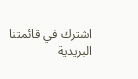اشترك في قائمتنا البريدية